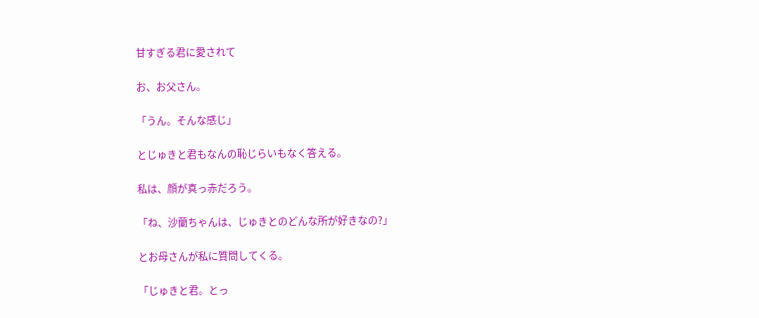甘すぎる君に愛されて

お、お父さん。

「うん。そんな感じ」

とじゅきと君もなんの恥じらいもなく答える。

私は、顔が真っ赤だろう。

「ね、沙蘭ちゃんは、じゅきとのどんな所が好きなの?」

とお母さんが私に質問してくる。

「じゅきと君。とっ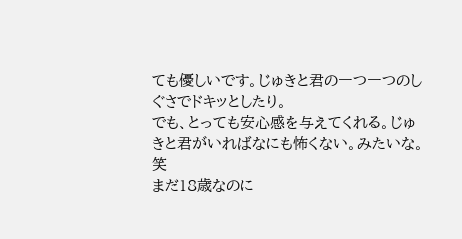ても優しいです。じゅきと君の一つ一つのしぐさでドキッとしたり。
でも、とっても安心感を与えてくれる。じゅきと君がいればなにも怖くない。みたいな。笑
まだ18歳なのに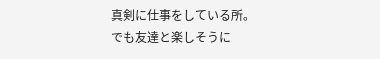真剣に仕事をしている所。
でも友達と楽しそうに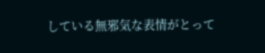している無邪気な表情がとって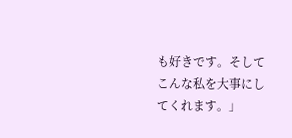も好きです。そしてこんな私を大事にしてくれます。」